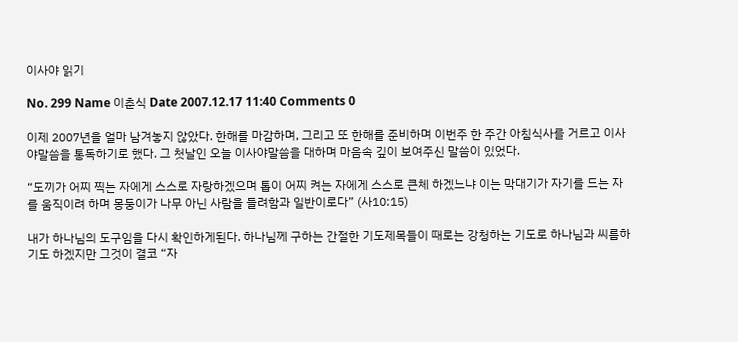이사야 읽기

No. 299 Name 이춘식 Date 2007.12.17 11:40 Comments 0

이제 2007년을 얼마 남겨놓지 않았다. 한해를 마감하며, 그리고 또 한해를 준비하며 이번주 한 주간 아침식사를 거르고 이사야말씀을 통독하기로 했다. 그 첫날인 오늘 이사야말씀을 대하며 마음속 깊이 보여주신 말씀이 있었다.

“도끼가 어찌 찍는 자에게 스스로 자랑하겠으며 톱이 어찌 켜는 자에게 스스로 큰체 하겠느냐 이는 막대기가 자기를 드는 자를 움직이려 하며 몽둥이가 나무 아닌 사람을 들려함과 일반이로다” (사10:15)

내가 하나님의 도구임을 다시 확인하게된다. 하나님께 구하는 간절한 기도제목들이 때로는 강청하는 기도로 하나님과 씨름하기도 하겠지만 그것이 결코 “자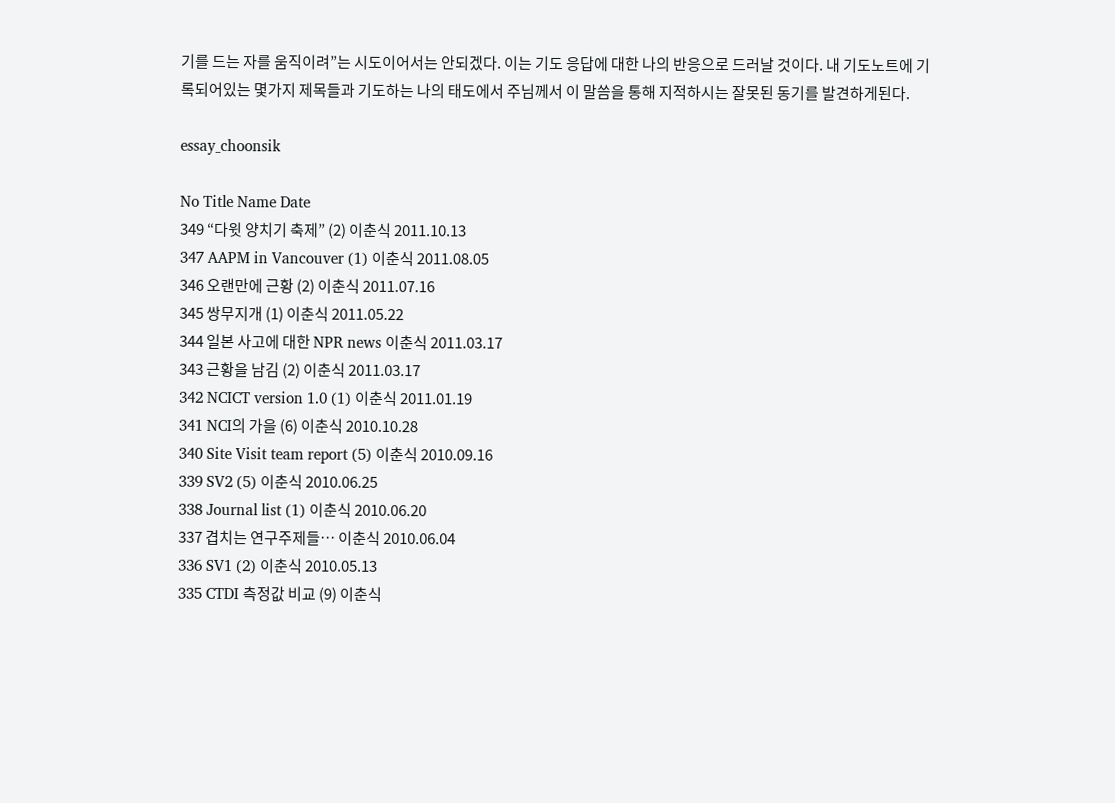기를 드는 자를 움직이려”는 시도이어서는 안되겠다. 이는 기도 응답에 대한 나의 반응으로 드러날 것이다. 내 기도노트에 기록되어있는 몇가지 제목들과 기도하는 나의 태도에서 주님께서 이 말씀을 통해 지적하시는 잘못된 동기를 발견하게된다.

essay_choonsik

No Title Name Date
349 “다윗 양치기 축제” (2) 이춘식 2011.10.13
347 AAPM in Vancouver (1) 이춘식 2011.08.05
346 오랜만에 근황 (2) 이춘식 2011.07.16
345 쌍무지개 (1) 이춘식 2011.05.22
344 일본 사고에 대한 NPR news 이춘식 2011.03.17
343 근황을 남김 (2) 이춘식 2011.03.17
342 NCICT version 1.0 (1) 이춘식 2011.01.19
341 NCI의 가을 (6) 이춘식 2010.10.28
340 Site Visit team report (5) 이춘식 2010.09.16
339 SV2 (5) 이춘식 2010.06.25
338 Journal list (1) 이춘식 2010.06.20
337 겹치는 연구주제들… 이춘식 2010.06.04
336 SV1 (2) 이춘식 2010.05.13
335 CTDI 측정값 비교 (9) 이춘식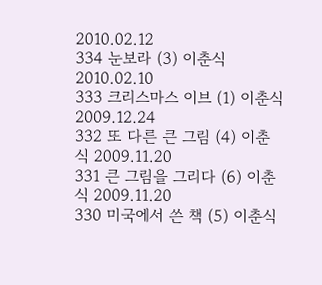2010.02.12
334 눈보라 (3) 이춘식 2010.02.10
333 크리스마스 이브 (1) 이춘식 2009.12.24
332 또 다른 큰 그림 (4) 이춘식 2009.11.20
331 큰 그림을 그리다 (6) 이춘식 2009.11.20
330 미국에서 쓴 책 (5) 이춘식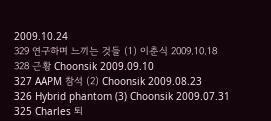2009.10.24
329 연구하며 느끼는 것들 (1) 이춘식 2009.10.18
328 근황 Choonsik 2009.09.10
327 AAPM 참석 (2) Choonsik 2009.08.23
326 Hybrid phantom (3) Choonsik 2009.07.31
325 Charles 퇴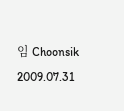임 Choonsik 2009.07.31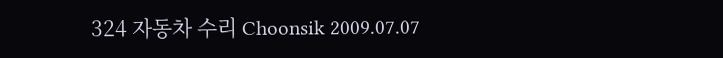324 자동차 수리 Choonsik 2009.07.07